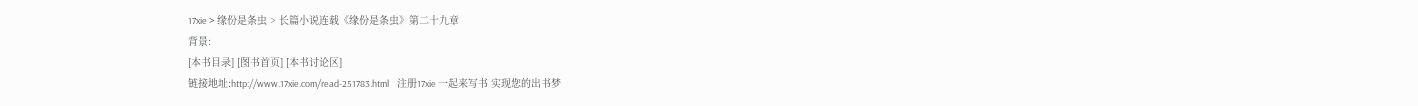17xie > 缘份是条虫 > 长篇小说连载《缘份是条虫》第二十九章
背景:
[本书目录] [图书首页] [本书讨论区]
链接地址:http://www.17xie.com/read-251783.html    注册17xie 一起来写书 实现您的出书梦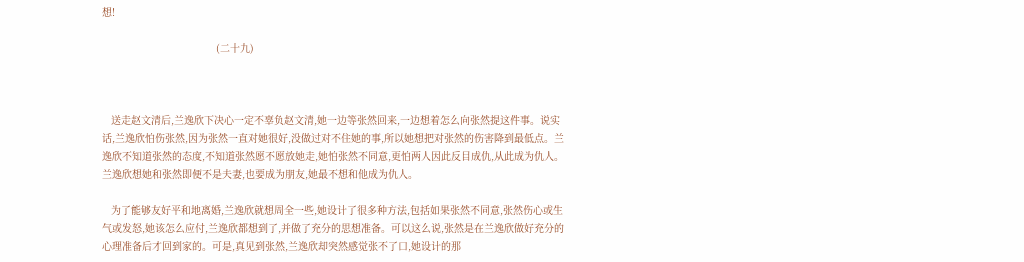想!

                                      (二十九)



   送走赵文清后,兰逸欣下决心一定不辜负赵文清,她一边等张然回来,一边想着怎么向张然提这件事。说实话,兰逸欣怕伤张然,因为张然一直对她很好,没做过对不住她的事,所以她想把对张然的伤害降到最低点。兰逸欣不知道张然的态度,不知道张然愿不愿放她走,她怕张然不同意,更怕两人因此反目成仇,从此成为仇人。兰逸欣想她和张然即便不是夫妻,也要成为朋友,她最不想和他成为仇人。

   为了能够友好平和地离婚,兰逸欣就想周全一些,她设计了很多种方法,包括如果张然不同意,张然伤心或生气或发怒,她该怎么应付,兰逸欣都想到了,并做了充分的思想准备。可以这么说,张然是在兰逸欣做好充分的心理准备后才回到家的。可是,真见到张然,兰逸欣却突然感觉张不了口,她设计的那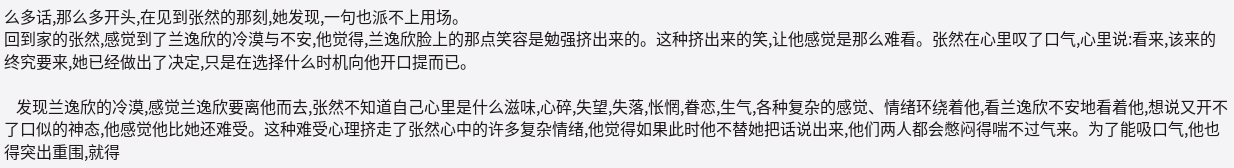么多话,那么多开头,在见到张然的那刻,她发现,一句也派不上用场。
回到家的张然,感觉到了兰逸欣的冷漠与不安,他觉得,兰逸欣脸上的那点笑容是勉强挤出来的。这种挤出来的笑,让他感觉是那么难看。张然在心里叹了口气,心里说:看来,该来的终究要来,她已经做出了决定,只是在选择什么时机向他开口提而已。

   发现兰逸欣的冷漠,感觉兰逸欣要离他而去,张然不知道自己心里是什么滋味,心碎,失望,失落,怅惘,眷恋,生气,各种复杂的感觉、情绪环绕着他,看兰逸欣不安地看着他,想说又开不了口似的神态,他感觉他比她还难受。这种难受心理挤走了张然心中的许多复杂情绪,他觉得如果此时他不替她把话说出来,他们两人都会憋闷得喘不过气来。为了能吸口气,他也得突出重围,就得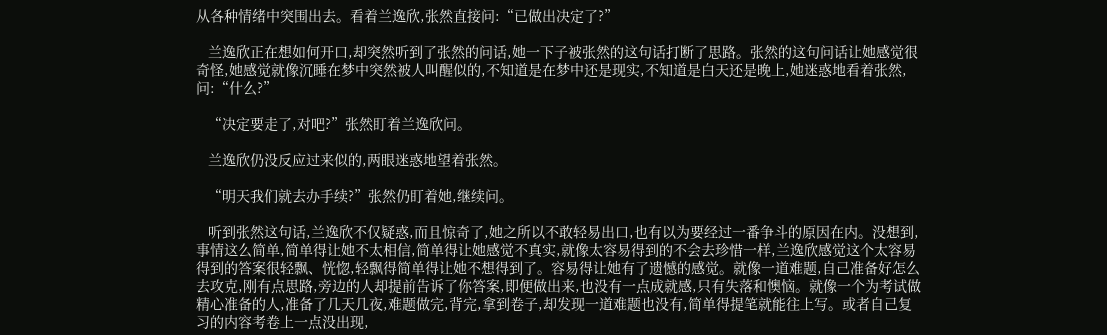从各种情绪中突围出去。看着兰逸欣,张然直接问:“已做出决定了?”

   兰逸欣正在想如何开口,却突然听到了张然的问话,她一下子被张然的这句话打断了思路。张然的这句问话让她感觉很奇怪,她感觉就像沉睡在梦中突然被人叫醒似的,不知道是在梦中还是现实,不知道是白天还是晚上,她迷惑地看着张然,问:“什么?”

   “决定要走了,对吧?”张然盯着兰逸欣问。

   兰逸欣仍没反应过来似的,两眼迷惑地望着张然。

   “明天我们就去办手续?”张然仍盯着她,继续问。

   听到张然这句话,兰逸欣不仅疑惑,而且惊奇了,她之所以不敢轻易出口,也有以为要经过一番争斗的原因在内。没想到,事情这么简单,简单得让她不太相信,简单得让她感觉不真实,就像太容易得到的不会去珍惜一样,兰逸欣感觉这个太容易得到的答案很轻飘、恍惚,轻飘得简单得让她不想得到了。容易得让她有了遗憾的感觉。就像一道难题,自己准备好怎么去攻克,刚有点思路,旁边的人却提前告诉了你答案,即便做出来,也没有一点成就感,只有失落和懊恼。就像一个为考试做精心准备的人,准备了几天几夜,难题做完,背完,拿到卷子,却发现一道难题也没有,简单得提笔就能往上写。或者自己复习的内容考卷上一点没出现,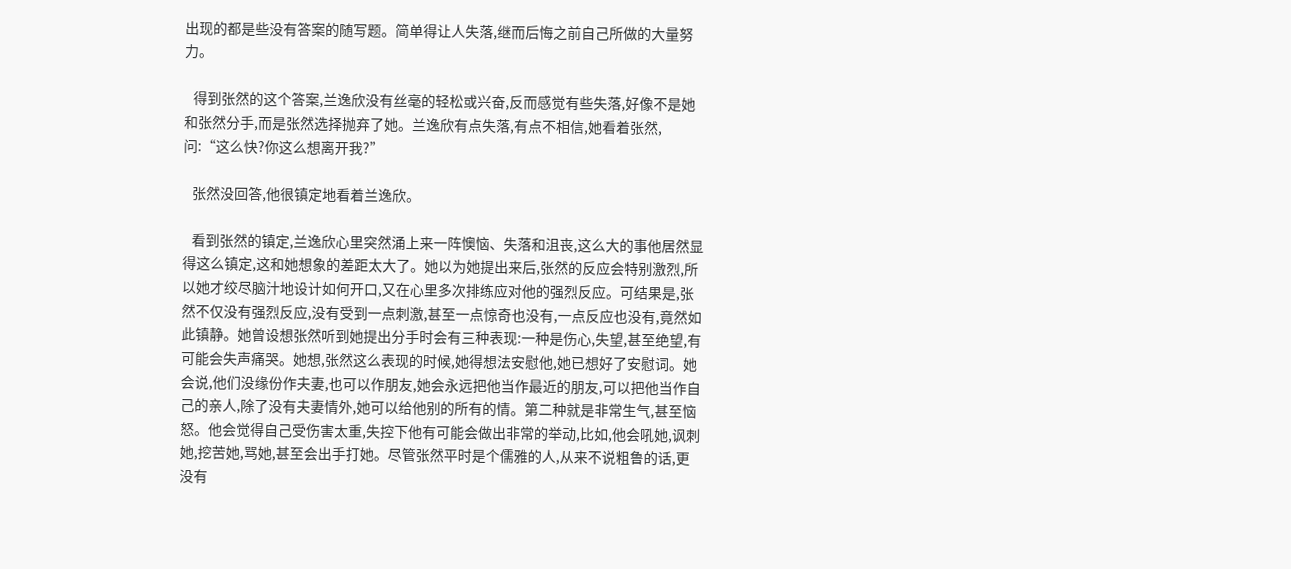出现的都是些没有答案的随写题。简单得让人失落,继而后悔之前自己所做的大量努力。

   得到张然的这个答案,兰逸欣没有丝毫的轻松或兴奋,反而感觉有些失落,好像不是她和张然分手,而是张然选择抛弃了她。兰逸欣有点失落,有点不相信,她看着张然,问:“这么快?你这么想离开我?”

   张然没回答,他很镇定地看着兰逸欣。

   看到张然的镇定,兰逸欣心里突然涌上来一阵懊恼、失落和沮丧,这么大的事他居然显得这么镇定,这和她想象的差距太大了。她以为她提出来后,张然的反应会特别激烈,所以她才绞尽脑汁地设计如何开口,又在心里多次排练应对他的强烈反应。可结果是,张然不仅没有强烈反应,没有受到一点刺激,甚至一点惊奇也没有,一点反应也没有,竟然如此镇静。她曾设想张然听到她提出分手时会有三种表现:一种是伤心,失望,甚至绝望,有可能会失声痛哭。她想,张然这么表现的时候,她得想法安慰他,她已想好了安慰词。她会说,他们没缘份作夫妻,也可以作朋友,她会永远把他当作最近的朋友,可以把他当作自己的亲人,除了没有夫妻情外,她可以给他别的所有的情。第二种就是非常生气,甚至恼怒。他会觉得自己受伤害太重,失控下他有可能会做出非常的举动,比如,他会吼她,讽刺她,挖苦她,骂她,甚至会出手打她。尽管张然平时是个儒雅的人,从来不说粗鲁的话,更没有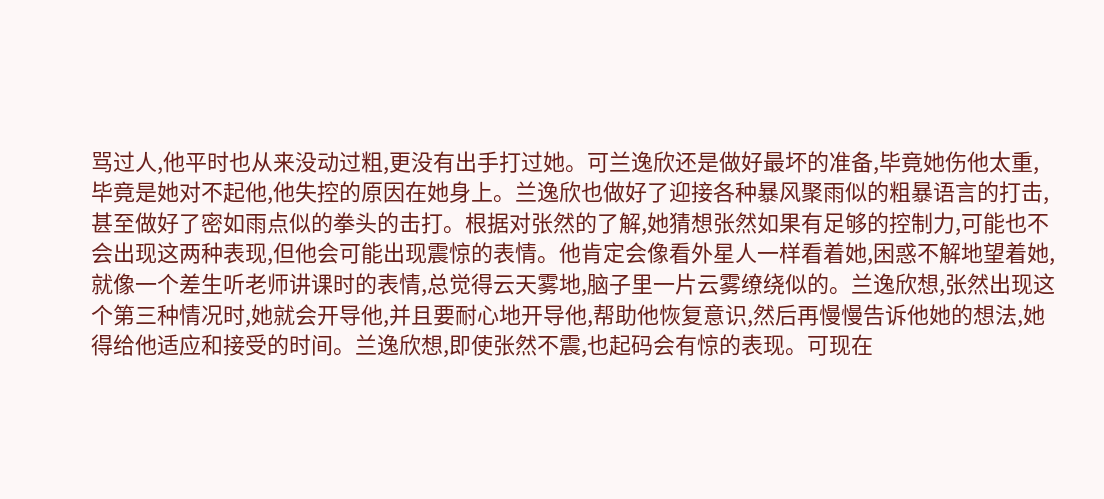骂过人,他平时也从来没动过粗,更没有出手打过她。可兰逸欣还是做好最坏的准备,毕竟她伤他太重,毕竟是她对不起他,他失控的原因在她身上。兰逸欣也做好了迎接各种暴风聚雨似的粗暴语言的打击,甚至做好了密如雨点似的拳头的击打。根据对张然的了解,她猜想张然如果有足够的控制力,可能也不会出现这两种表现,但他会可能出现震惊的表情。他肯定会像看外星人一样看着她,困惑不解地望着她,就像一个差生听老师讲课时的表情,总觉得云天雾地,脑子里一片云雾缭绕似的。兰逸欣想,张然出现这个第三种情况时,她就会开导他,并且要耐心地开导他,帮助他恢复意识,然后再慢慢告诉他她的想法,她得给他适应和接受的时间。兰逸欣想,即使张然不震,也起码会有惊的表现。可现在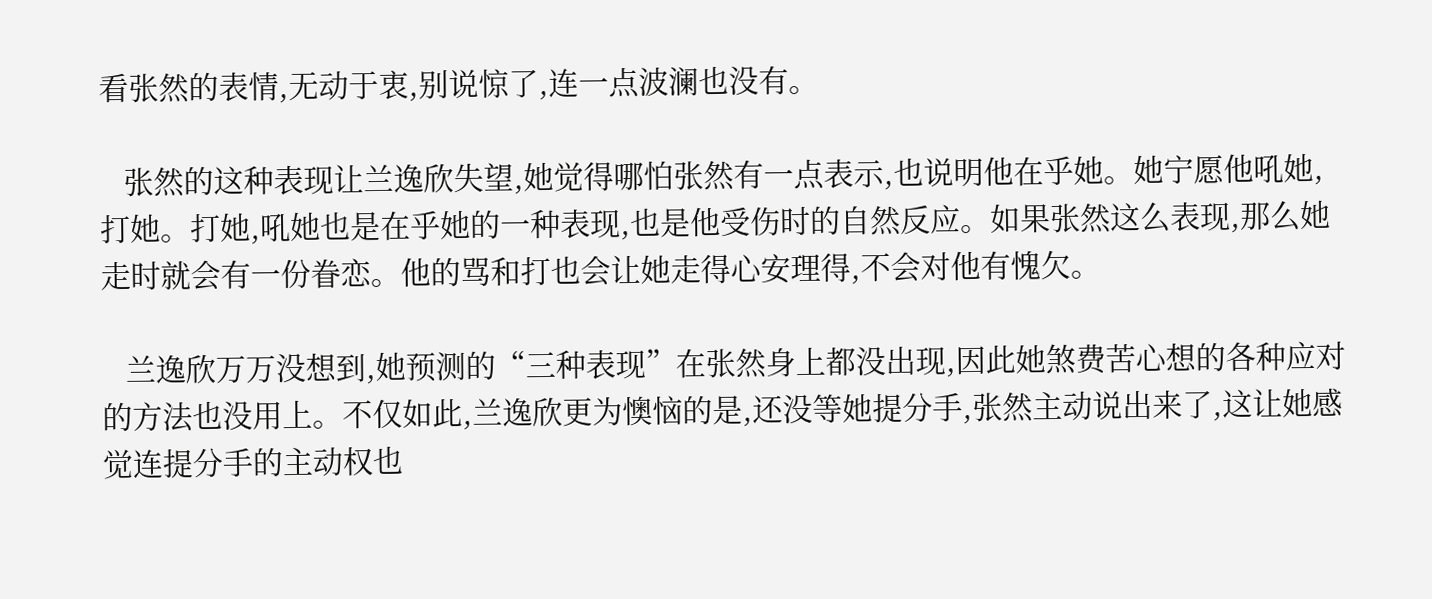看张然的表情,无动于衷,别说惊了,连一点波澜也没有。

   张然的这种表现让兰逸欣失望,她觉得哪怕张然有一点表示,也说明他在乎她。她宁愿他吼她,打她。打她,吼她也是在乎她的一种表现,也是他受伤时的自然反应。如果张然这么表现,那么她走时就会有一份眷恋。他的骂和打也会让她走得心安理得,不会对他有愧欠。

   兰逸欣万万没想到,她预测的“三种表现”在张然身上都没出现,因此她煞费苦心想的各种应对的方法也没用上。不仅如此,兰逸欣更为懊恼的是,还没等她提分手,张然主动说出来了,这让她感觉连提分手的主动权也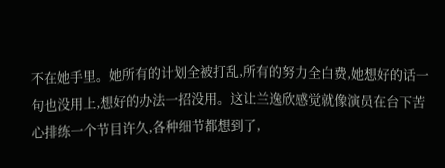不在她手里。她所有的计划全被打乱,所有的努力全白费,她想好的话一句也没用上,想好的办法一招没用。这让兰逸欣感觉就像演员在台下苦心排练一个节目许久,各种细节都想到了,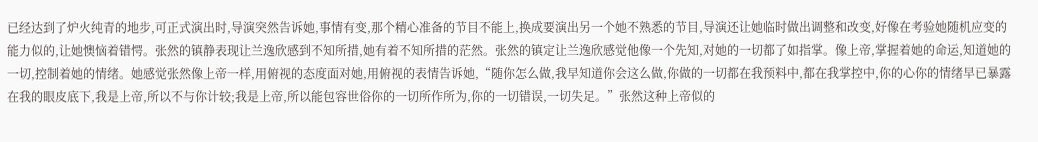已经达到了炉火纯青的地步,可正式演出时,导演突然告诉她,事情有变,那个精心准备的节目不能上,换成要演出另一个她不熟悉的节目,导演还让她临时做出调整和改变,好像在考验她随机应变的能力似的,让她懊恼着错愕。张然的镇静表现让兰逸欣感到不知所措,她有着不知所措的茫然。张然的镇定让兰逸欣感觉他像一个先知,对她的一切都了如指掌。像上帝,掌握着她的命运,知道她的一切,控制着她的情绪。她感觉张然像上帝一样,用俯视的态度面对她,用俯视的表情告诉她,“随你怎么做,我早知道你会这么做,你做的一切都在我预料中,都在我掌控中,你的心你的情绪早已暴露在我的眼皮底下,我是上帝,所以不与你计较;我是上帝,所以能包容世俗你的一切所作所为,你的一切错误,一切失足。”张然这种上帝似的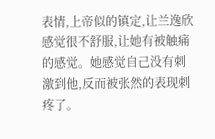表情,上帝似的镇定,让兰逸欣感觉很不舒服,让她有被触痛的感觉。她感觉自己没有刺激到他,反而被张然的表现刺疼了。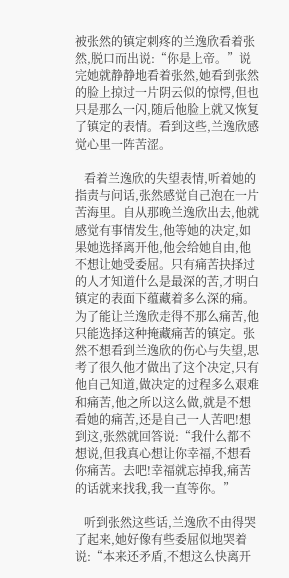被张然的镇定刺疼的兰逸欣看着张然,脱口而出说:“你是上帝。”说完她就静静地看着张然,她看到张然的脸上掠过一片阴云似的惊愕,但也只是那么一闪,随后他脸上就又恢复了镇定的表情。看到这些,兰逸欣感觉心里一阵苦涩。

   看着兰逸欣的失望表情,听着她的指责与问话,张然感觉自己泡在一片苦海里。自从那晚兰逸欣出去,他就感觉有事情发生,他等她的决定,如果她选择离开他,他会给她自由,他不想让她受委屈。只有痛苦抉择过的人才知道什么是最深的苦,才明白镇定的表面下蕴藏着多么深的痛。为了能让兰逸欣走得不那么痛苦,他只能选择这种掩藏痛苦的镇定。张然不想看到兰逸欣的伤心与失望,思考了很久他才做出了这个决定,只有他自己知道,做决定的过程多么艰难和痛苦,他之所以这么做,就是不想看她的痛苦,还是自己一人苦吧!想到这,张然就回答说:“我什么都不想说,但我真心想让你幸福,不想看你痛苦。去吧!幸福就忘掉我,痛苦的话就来找我,我一直等你。”

   听到张然这些话,兰逸欣不由得哭了起来,她好像有些委屈似地哭着说:“本来还矛盾,不想这么快离开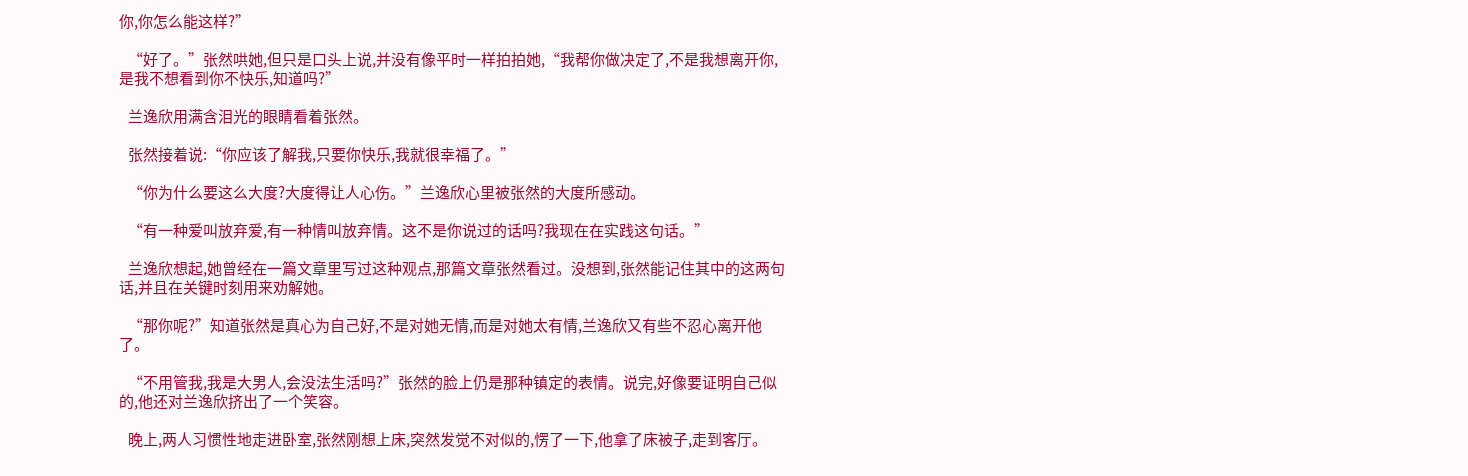你,你怎么能这样?”

   “好了。”张然哄她,但只是口头上说,并没有像平时一样拍拍她,“我帮你做决定了,不是我想离开你,是我不想看到你不快乐,知道吗?”

   兰逸欣用满含泪光的眼睛看着张然。

   张然接着说:“你应该了解我,只要你快乐,我就很幸福了。”

   “你为什么要这么大度?大度得让人心伤。”兰逸欣心里被张然的大度所感动。

   “有一种爱叫放弃爱,有一种情叫放弃情。这不是你说过的话吗?我现在在实践这句话。”

   兰逸欣想起,她曾经在一篇文章里写过这种观点,那篇文章张然看过。没想到,张然能记住其中的这两句话,并且在关键时刻用来劝解她。

   “那你呢?”知道张然是真心为自己好,不是对她无情,而是对她太有情,兰逸欣又有些不忍心离开他了。

   “不用管我,我是大男人,会没法生活吗?”张然的脸上仍是那种镇定的表情。说完,好像要证明自己似的,他还对兰逸欣挤出了一个笑容。

   晚上,两人习惯性地走进卧室,张然刚想上床,突然发觉不对似的,愣了一下,他拿了床被子,走到客厅。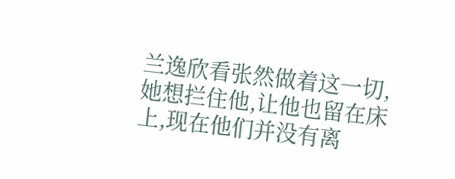兰逸欣看张然做着这一切,她想拦住他,让他也留在床上,现在他们并没有离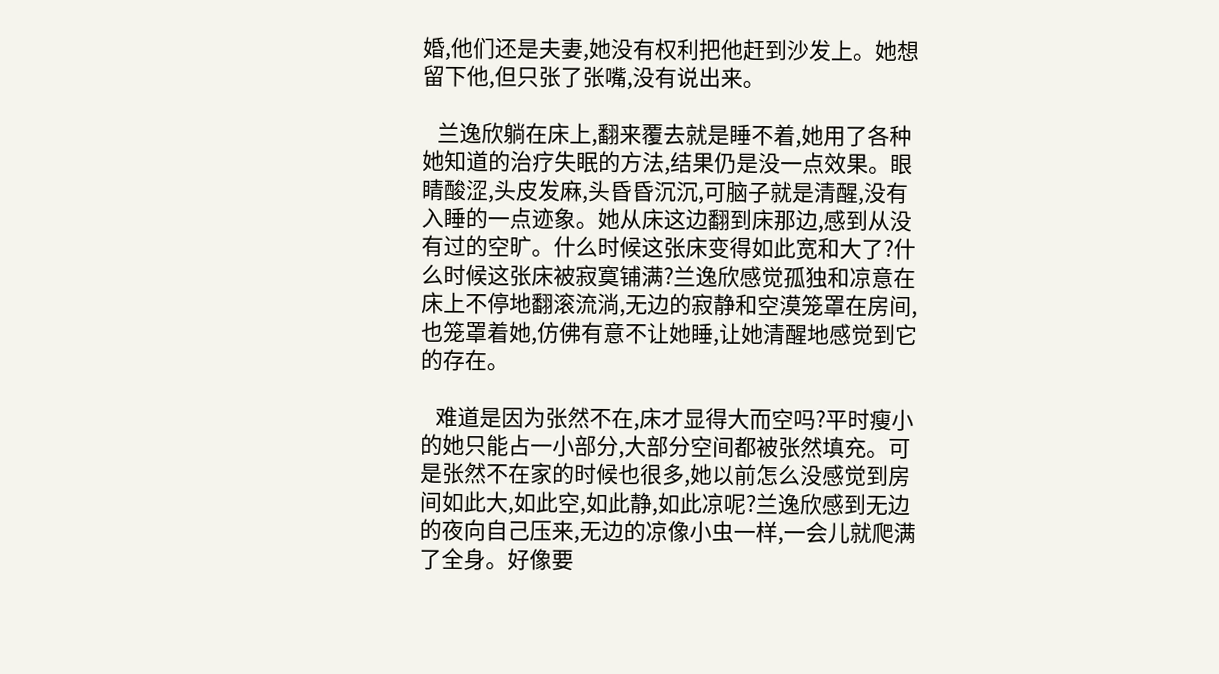婚,他们还是夫妻,她没有权利把他赶到沙发上。她想留下他,但只张了张嘴,没有说出来。

   兰逸欣躺在床上,翻来覆去就是睡不着,她用了各种她知道的治疗失眠的方法,结果仍是没一点效果。眼睛酸涩,头皮发麻,头昏昏沉沉,可脑子就是清醒,没有入睡的一点迹象。她从床这边翻到床那边,感到从没有过的空旷。什么时候这张床变得如此宽和大了?什么时候这张床被寂寞铺满?兰逸欣感觉孤独和凉意在床上不停地翻滚流淌,无边的寂静和空漠笼罩在房间,也笼罩着她,仿佛有意不让她睡,让她清醒地感觉到它的存在。

   难道是因为张然不在,床才显得大而空吗?平时瘦小的她只能占一小部分,大部分空间都被张然填充。可是张然不在家的时候也很多,她以前怎么没感觉到房间如此大,如此空,如此静,如此凉呢?兰逸欣感到无边的夜向自己压来,无边的凉像小虫一样,一会儿就爬满了全身。好像要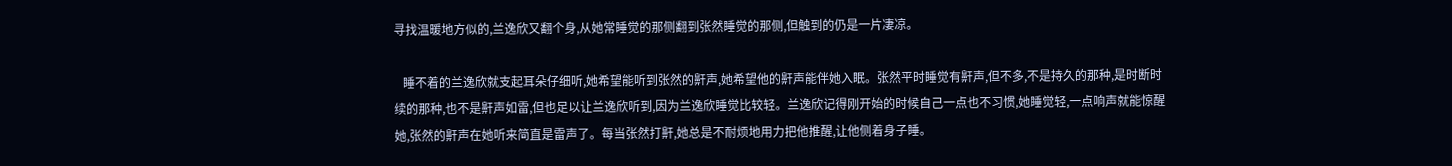寻找温暖地方似的,兰逸欣又翻个身,从她常睡觉的那侧翻到张然睡觉的那侧,但触到的仍是一片凄凉。

   睡不着的兰逸欣就支起耳朵仔细听,她希望能听到张然的鼾声,她希望他的鼾声能伴她入眠。张然平时睡觉有鼾声,但不多,不是持久的那种,是时断时续的那种,也不是鼾声如雷,但也足以让兰逸欣听到,因为兰逸欣睡觉比较轻。兰逸欣记得刚开始的时候自己一点也不习惯,她睡觉轻,一点响声就能惊醒她,张然的鼾声在她听来简直是雷声了。每当张然打鼾,她总是不耐烦地用力把他推醒,让他侧着身子睡。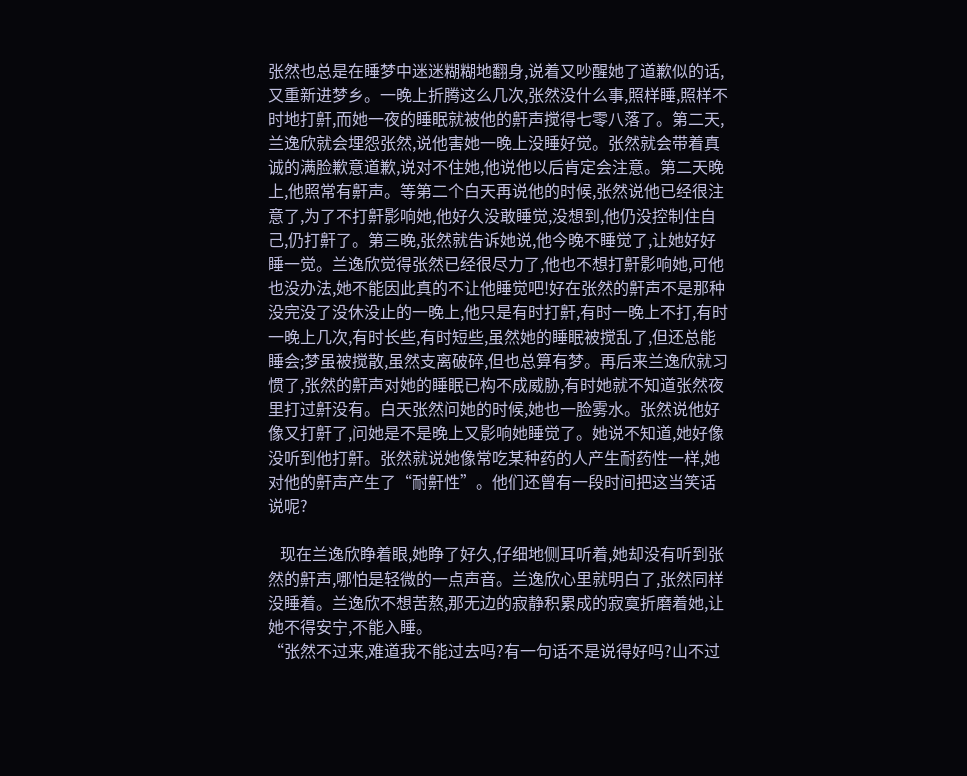张然也总是在睡梦中迷迷糊糊地翻身,说着又吵醒她了道歉似的话,又重新进梦乡。一晚上折腾这么几次,张然没什么事,照样睡,照样不时地打鼾,而她一夜的睡眠就被他的鼾声搅得七零八落了。第二天,兰逸欣就会埋怨张然,说他害她一晚上没睡好觉。张然就会带着真诚的满脸歉意道歉,说对不住她,他说他以后肯定会注意。第二天晚上,他照常有鼾声。等第二个白天再说他的时候,张然说他已经很注意了,为了不打鼾影响她,他好久没敢睡觉,没想到,他仍没控制住自己,仍打鼾了。第三晚,张然就告诉她说,他今晚不睡觉了,让她好好睡一觉。兰逸欣觉得张然已经很尽力了,他也不想打鼾影响她,可他也没办法,她不能因此真的不让他睡觉吧!好在张然的鼾声不是那种没完没了没休没止的一晚上,他只是有时打鼾,有时一晚上不打,有时一晚上几次,有时长些,有时短些,虽然她的睡眠被搅乱了,但还总能睡会;梦虽被搅散,虽然支离破碎,但也总算有梦。再后来兰逸欣就习惯了,张然的鼾声对她的睡眠已构不成威胁,有时她就不知道张然夜里打过鼾没有。白天张然问她的时候,她也一脸雾水。张然说他好像又打鼾了,问她是不是晚上又影响她睡觉了。她说不知道,她好像没听到他打鼾。张然就说她像常吃某种药的人产生耐药性一样,她对他的鼾声产生了“耐鼾性”。他们还曾有一段时间把这当笑话说呢?

   现在兰逸欣睁着眼,她睁了好久,仔细地侧耳听着,她却没有听到张然的鼾声,哪怕是轻微的一点声音。兰逸欣心里就明白了,张然同样没睡着。兰逸欣不想苦熬,那无边的寂静积累成的寂寞折磨着她,让她不得安宁,不能入睡。
“张然不过来,难道我不能过去吗?有一句话不是说得好吗?山不过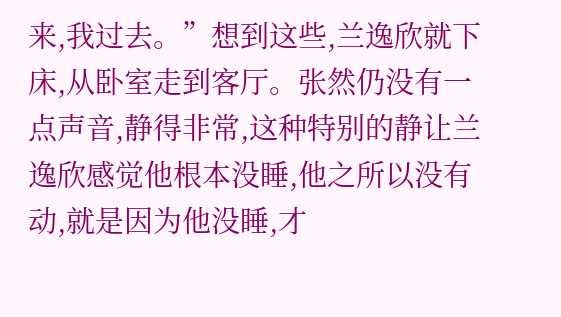来,我过去。”想到这些,兰逸欣就下床,从卧室走到客厅。张然仍没有一点声音,静得非常,这种特别的静让兰逸欣感觉他根本没睡,他之所以没有动,就是因为他没睡,才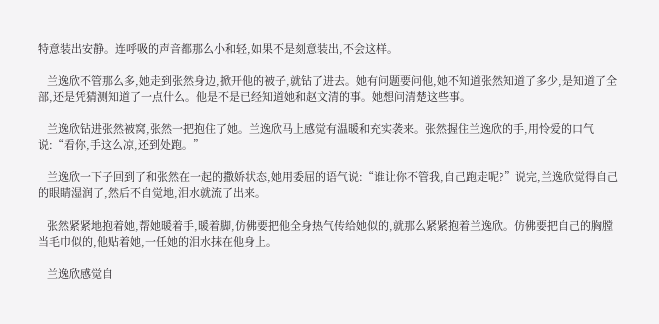特意装出安静。连呼吸的声音都那么小和轻,如果不是刻意装出,不会这样。

   兰逸欣不管那么多,她走到张然身边,掀开他的被子,就钻了进去。她有问题要问他,她不知道张然知道了多少,是知道了全部,还是凭猜测知道了一点什么。他是不是已经知道她和赵文清的事。她想问清楚这些事。

   兰逸欣钻进张然被窝,张然一把抱住了她。兰逸欣马上感觉有温暖和充实袭来。张然握住兰逸欣的手,用怜爱的口气说:“看你,手这么凉,还到处跑。”

   兰逸欣一下子回到了和张然在一起的撒娇状态,她用委屈的语气说:“谁让你不管我,自己跑走呢?”说完,兰逸欣觉得自己的眼睛湿润了,然后不自觉地,泪水就流了出来。

   张然紧紧地抱着她,帮她暖着手,暖着脚,仿佛要把他全身热气传给她似的,就那么紧紧抱着兰逸欣。仿佛要把自己的胸膛当毛巾似的,他贴着她,一任她的泪水抹在他身上。

   兰逸欣感觉自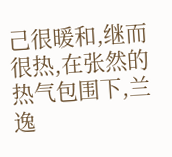己很暖和,继而很热,在张然的热气包围下,兰逸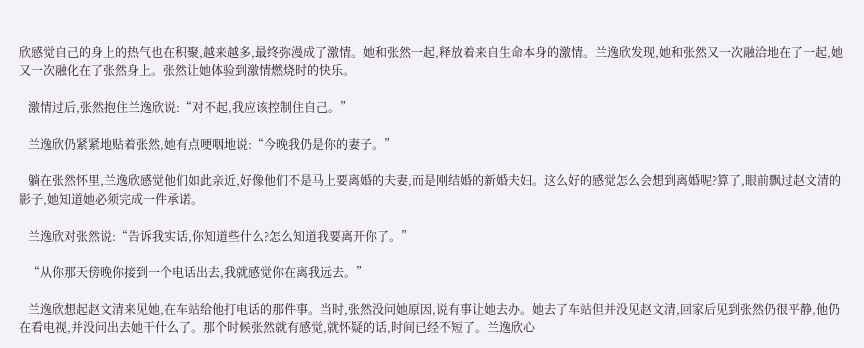欣感觉自己的身上的热气也在积聚,越来越多,最终弥漫成了激情。她和张然一起,释放着来自生命本身的激情。兰逸欣发现,她和张然又一次融洽地在了一起,她又一次融化在了张然身上。张然让她体验到激情燃烧时的快乐。

   激情过后,张然抱住兰逸欣说:“对不起,我应该控制住自己。”

   兰逸欣仍紧紧地贴着张然,她有点哽咽地说:“今晚我仍是你的妻子。”

   躺在张然怀里,兰逸欣感觉他们如此亲近,好像他们不是马上要离婚的夫妻,而是刚结婚的新婚夫妇。这么好的感觉怎么会想到离婚呢?算了,眼前飘过赵文清的影子,她知道她必须完成一件承诺。

   兰逸欣对张然说:“告诉我实话,你知道些什么?怎么知道我要离开你了。”

   “从你那天傍晚你接到一个电话出去,我就感觉你在离我远去。”

   兰逸欣想起赵文清来见她,在车站给他打电话的那件事。当时,张然没问她原因,说有事让她去办。她去了车站但并没见赵文清,回家后见到张然仍很平静,他仍在看电视,并没问出去她干什么了。那个时候张然就有感觉,就怀疑的话,时间已经不短了。兰逸欣心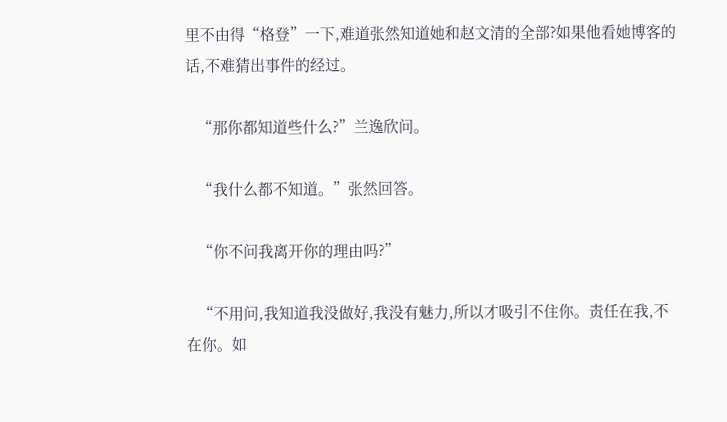里不由得“格登”一下,难道张然知道她和赵文清的全部?如果他看她博客的话,不难猜出事件的经过。

   “那你都知道些什么?”兰逸欣问。

   “我什么都不知道。”张然回答。

   “你不问我离开你的理由吗?”

   “不用问,我知道我没做好,我没有魅力,所以才吸引不住你。责任在我,不在你。如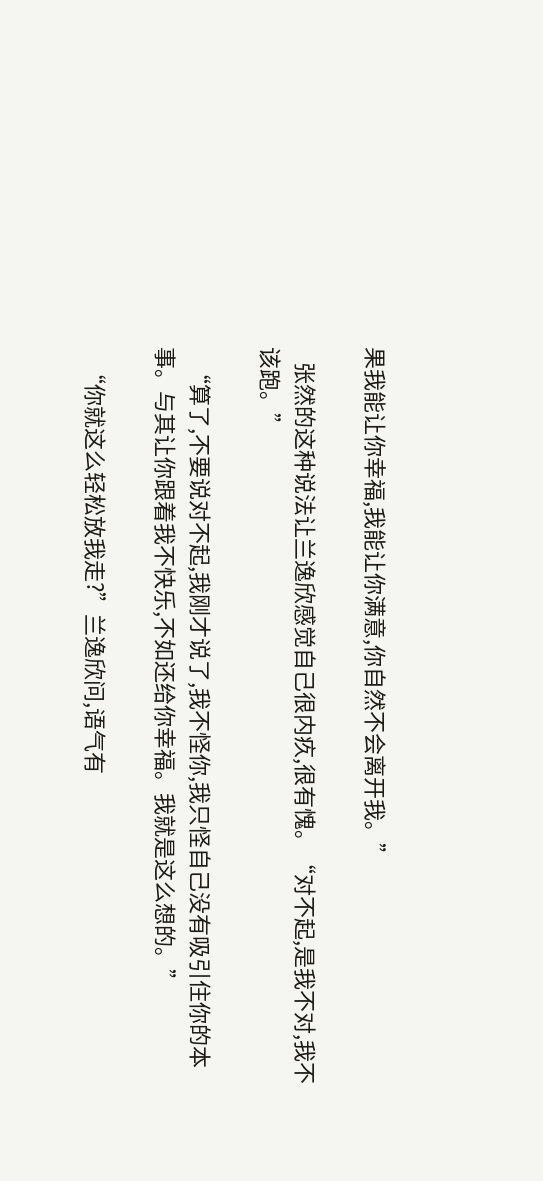果我能让你幸福,我能让你满意,你自然不会离开我。”

   张然的这种说法让兰逸欣感觉自己很内疚,很有愧。“对不起,是我不对,我不该跑。”

   “算了,不要说对不起,我刚才说了,我不怪你,我只怪自己没有吸引住你的本事。与其让你跟着我不快乐,不如还给你幸福。我就是这么想的。”

   “你就这么轻松放我走?”兰逸欣问,语气有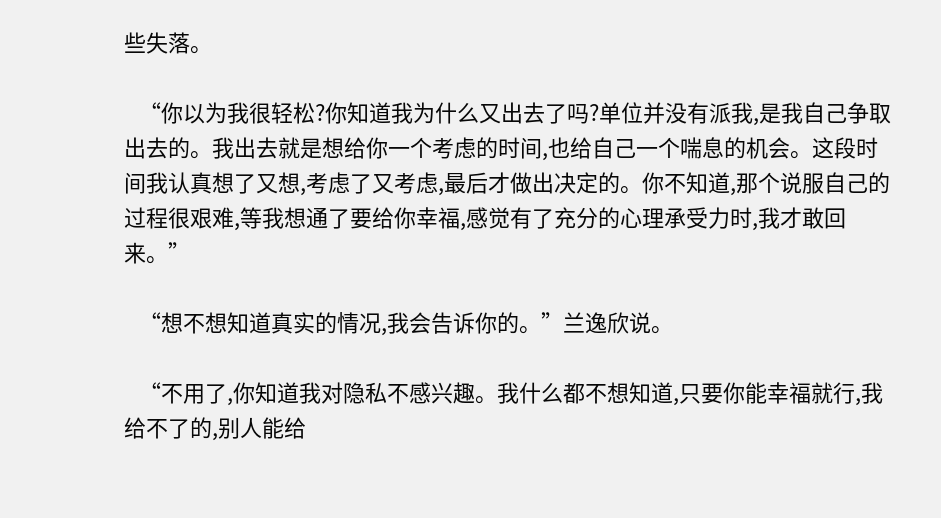些失落。

   “你以为我很轻松?你知道我为什么又出去了吗?单位并没有派我,是我自己争取出去的。我出去就是想给你一个考虑的时间,也给自己一个喘息的机会。这段时间我认真想了又想,考虑了又考虑,最后才做出决定的。你不知道,那个说服自己的过程很艰难,等我想通了要给你幸福,感觉有了充分的心理承受力时,我才敢回来。”

   “想不想知道真实的情况,我会告诉你的。”兰逸欣说。

   “不用了,你知道我对隐私不感兴趣。我什么都不想知道,只要你能幸福就行,我给不了的,别人能给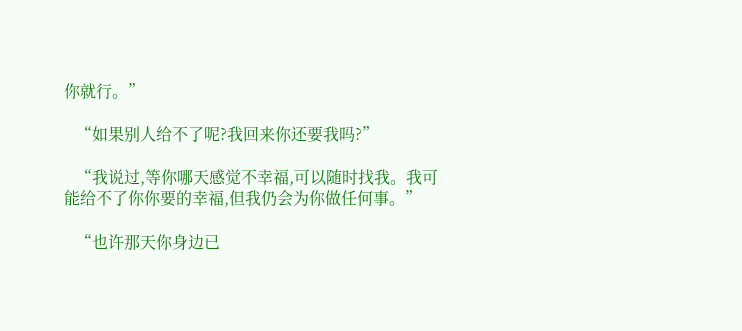你就行。”

   “如果别人给不了呢?我回来你还要我吗?”

   “我说过,等你哪天感觉不幸福,可以随时找我。我可能给不了你你要的幸福,但我仍会为你做任何事。”

   “也许那天你身边已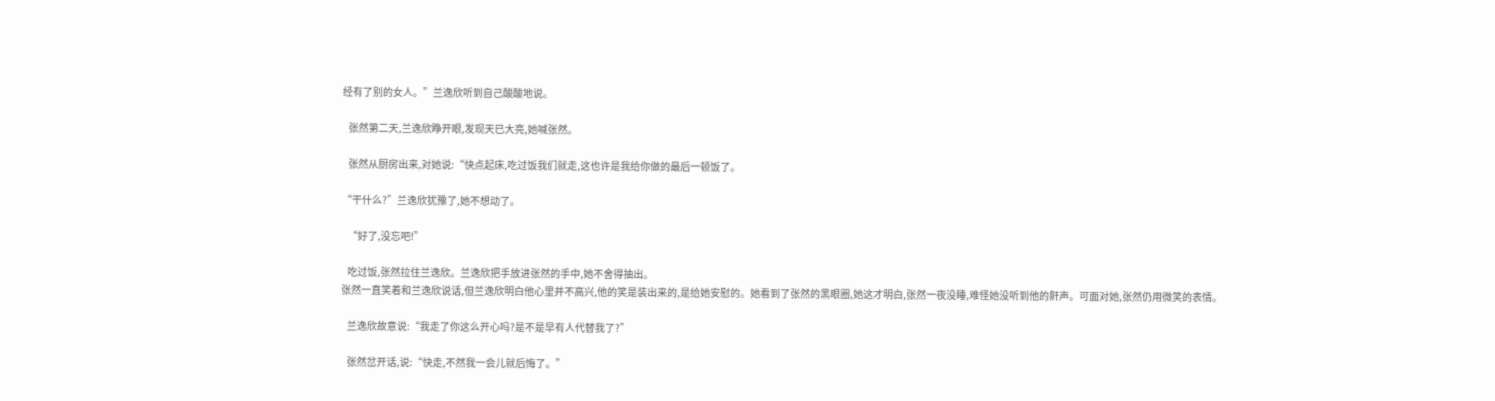经有了别的女人。”兰逸欣听到自己酸酸地说。

   张然第二天,兰逸欣睁开眼,发现天已大亮,她喊张然。

   张然从厨房出来,对她说:“快点起床,吃过饭我们就走,这也许是我给你做的最后一顿饭了。

“干什么?”兰逸欣犹豫了,她不想动了。

   “好了,没忘吧!”

   吃过饭,张然拉住兰逸欣。兰逸欣把手放进张然的手中,她不舍得抽出。
张然一直笑着和兰逸欣说话,但兰逸欣明白他心里并不高兴,他的笑是装出来的,是给她安慰的。她看到了张然的黑眼圈,她这才明白,张然一夜没睡,难怪她没听到他的鼾声。可面对她,张然仍用微笑的表情。

   兰逸欣故意说:“我走了你这么开心吗?是不是早有人代替我了?”

   张然岔开话,说:“快走,不然我一会儿就后悔了。”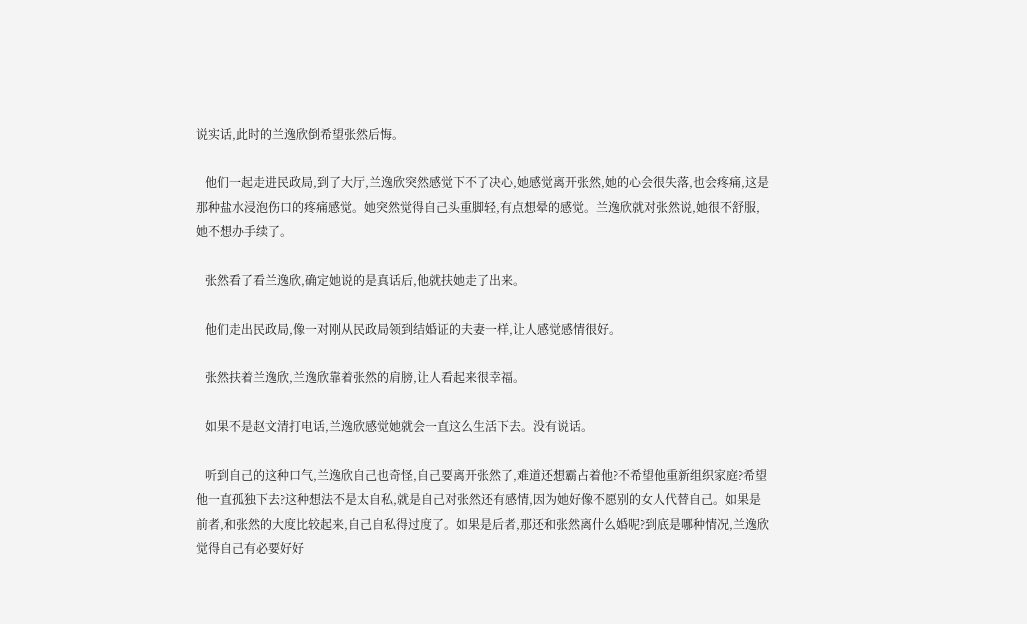说实话,此时的兰逸欣倒希望张然后悔。

   他们一起走进民政局,到了大厅,兰逸欣突然感觉下不了决心,她感觉离开张然,她的心会很失落,也会疼痛,这是那种盐水浸泡伤口的疼痛感觉。她突然觉得自己头重脚轻,有点想晕的感觉。兰逸欣就对张然说,她很不舒服,她不想办手续了。

   张然看了看兰逸欣,确定她说的是真话后,他就扶她走了出来。

   他们走出民政局,像一对刚从民政局领到结婚证的夫妻一样,让人感觉感情很好。

   张然扶着兰逸欣,兰逸欣靠着张然的肩膀,让人看起来很幸福。

   如果不是赵文清打电话,兰逸欣感觉她就会一直这么生活下去。没有说话。

   听到自己的这种口气,兰逸欣自己也奇怪,自己要离开张然了,难道还想霸占着他?不希望他重新组织家庭?希望他一直孤独下去?这种想法不是太自私,就是自己对张然还有感情,因为她好像不愿别的女人代替自己。如果是前者,和张然的大度比较起来,自己自私得过度了。如果是后者,那还和张然离什么婚呢?到底是哪种情况,兰逸欣觉得自己有必要好好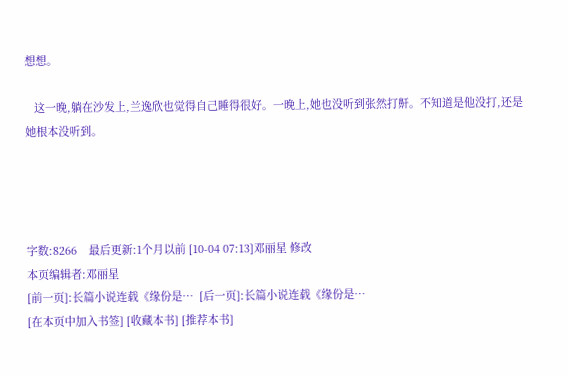想想。

   这一晚,躺在沙发上,兰逸欣也觉得自己睡得很好。一晚上,她也没听到张然打鼾。不知道是他没打,还是她根本没听到。




字数:8266    最后更新:1个月以前 [10-04 07:13]邓丽星 修改
本页编辑者:邓丽星
[前一页]:长篇小说连载《缘份是…  [后一页]:长篇小说连载《缘份是…
[在本页中加入书签] [收藏本书] [推荐本书]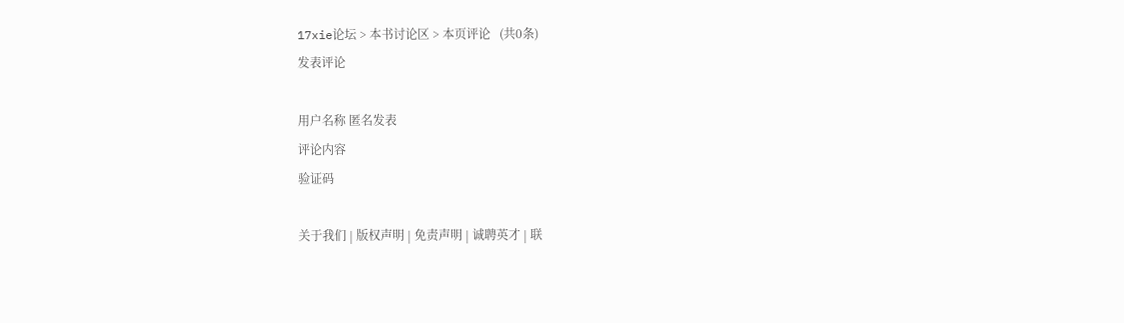17xie论坛 > 本书讨论区 > 本页评论   (共0条)
发表评论

用户名称 匿名发表
评论内容
验证码

关于我们 | 版权声明 | 免责声明 | 诚聘英才 | 联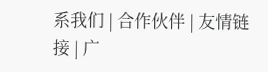系我们 | 合作伙伴 | 友情链接 | 广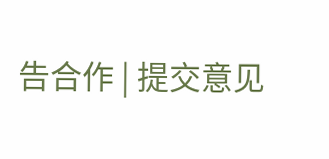告合作 | 提交意见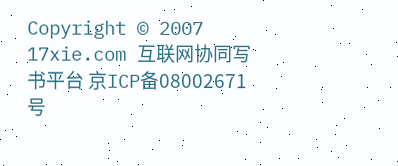Copyright © 2007 17xie.com 互联网协同写书平台 京ICP备08002671号